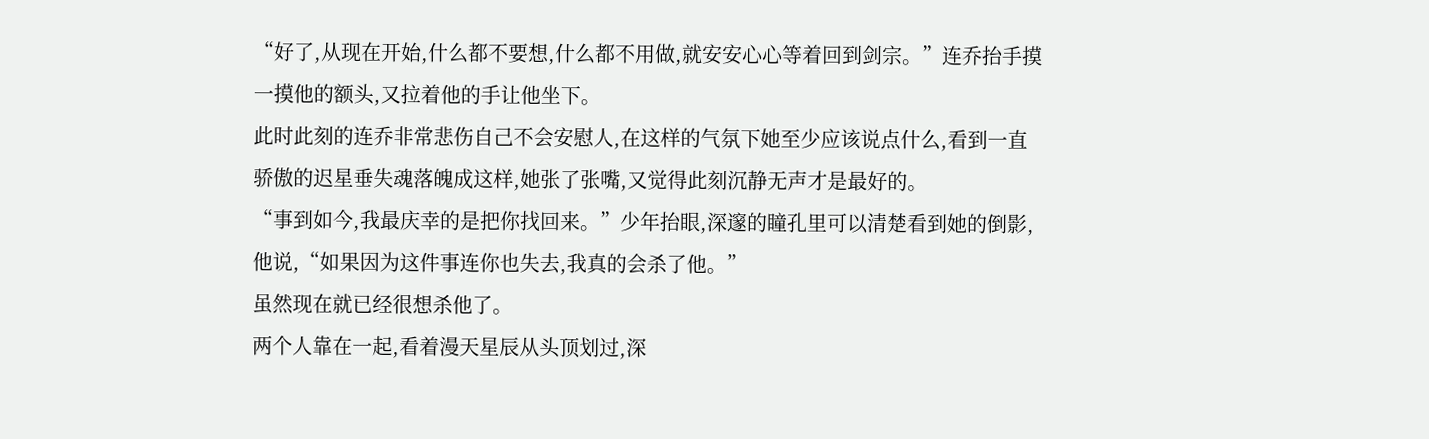“好了,从现在开始,什么都不要想,什么都不用做,就安安心心等着回到剑宗。”连乔抬手摸一摸他的额头,又拉着他的手让他坐下。
此时此刻的连乔非常悲伤自己不会安慰人,在这样的气氛下她至少应该说点什么,看到一直骄傲的迟星垂失魂落魄成这样,她张了张嘴,又觉得此刻沉静无声才是最好的。
“事到如今,我最庆幸的是把你找回来。”少年抬眼,深邃的瞳孔里可以清楚看到她的倒影,他说,“如果因为这件事连你也失去,我真的会杀了他。”
虽然现在就已经很想杀他了。
两个人靠在一起,看着漫天星辰从头顶划过,深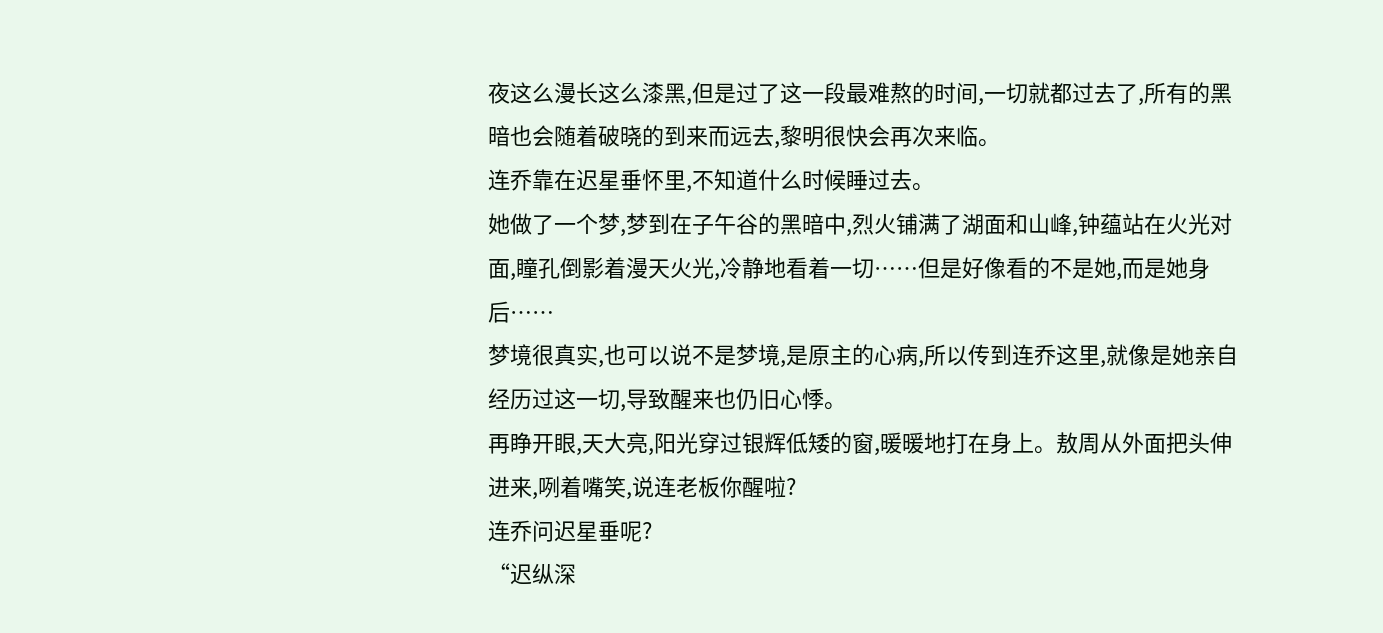夜这么漫长这么漆黑,但是过了这一段最难熬的时间,一切就都过去了,所有的黑暗也会随着破晓的到来而远去,黎明很快会再次来临。
连乔靠在迟星垂怀里,不知道什么时候睡过去。
她做了一个梦,梦到在子午谷的黑暗中,烈火铺满了湖面和山峰,钟蕴站在火光对面,瞳孔倒影着漫天火光,冷静地看着一切……但是好像看的不是她,而是她身后……
梦境很真实,也可以说不是梦境,是原主的心病,所以传到连乔这里,就像是她亲自经历过这一切,导致醒来也仍旧心悸。
再睁开眼,天大亮,阳光穿过银辉低矮的窗,暖暖地打在身上。敖周从外面把头伸进来,咧着嘴笑,说连老板你醒啦?
连乔问迟星垂呢?
“迟纵深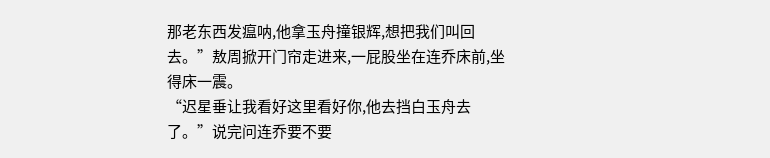那老东西发瘟呐,他拿玉舟撞银辉,想把我们叫回去。”敖周掀开门帘走进来,一屁股坐在连乔床前,坐得床一震。
“迟星垂让我看好这里看好你,他去挡白玉舟去了。”说完问连乔要不要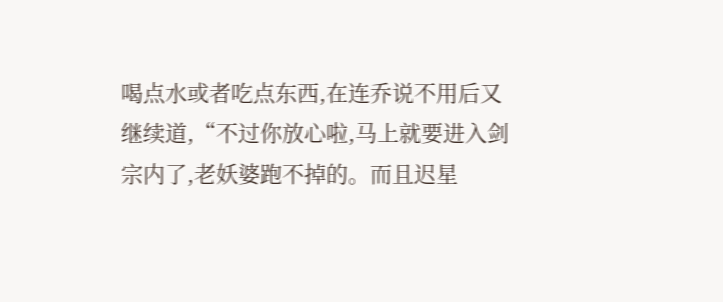喝点水或者吃点东西,在连乔说不用后又继续道,“不过你放心啦,马上就要进入剑宗内了,老妖婆跑不掉的。而且迟星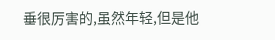垂很厉害的,虽然年轻,但是他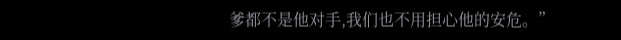爹都不是他对手,我们也不用担心他的安危。”